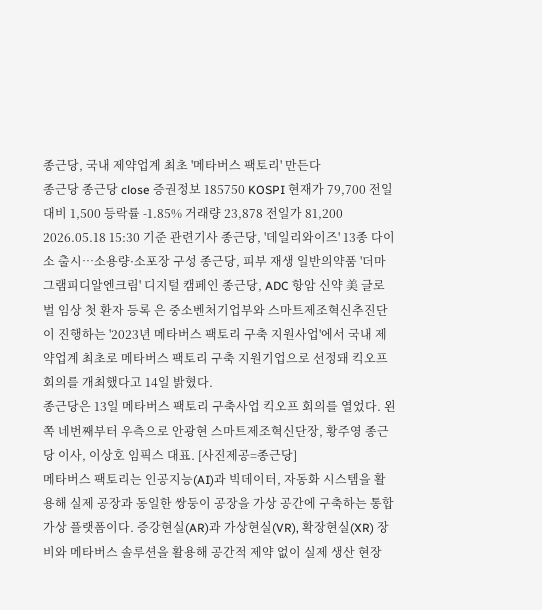종근당, 국내 제약업계 최초 '메타버스 팩토리' 만든다
종근당 종근당 close 증권정보 185750 KOSPI 현재가 79,700 전일대비 1,500 등락률 -1.85% 거래량 23,878 전일가 81,200 2026.05.18 15:30 기준 관련기사 종근당, '데일리와이즈' 13종 다이소 출시…소용량·소포장 구성 종근당, 피부 재생 일반의약품 '더마그램피디알엔크림' 디지털 캠페인 종근당, ADC 항암 신약 美 글로벌 임상 첫 환자 등록 은 중소벤처기업부와 스마트제조혁신추진단이 진행하는 '2023년 메타버스 팩토리 구축 지원사업'에서 국내 제약업계 최초로 메타버스 팩토리 구축 지원기업으로 선정돼 킥오프 회의를 개최했다고 14일 밝혔다.
종근당은 13일 메타버스 팩토리 구축사업 킥오프 회의를 열었다. 왼쪽 네번째부터 우측으로 안광현 스마트제조혁신단장, 황주영 종근당 이사, 이상호 임픽스 대표. [사진제공=종근당]
메타버스 팩토리는 인공지능(AI)과 빅데이터, 자동화 시스템을 활용해 실제 공장과 동일한 쌍둥이 공장을 가상 공간에 구축하는 통합 가상 플랫폼이다. 증강현실(AR)과 가상현실(VR), 확장현실(XR) 장비와 메타버스 솔루션을 활용해 공간적 제약 없이 실제 생산 현장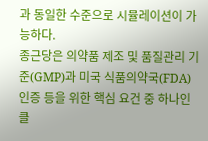과 동일한 수준으로 시뮬레이션이 가능하다.
종근당은 의약품 제조 및 품질관리 기준(GMP)과 미국 식품의약국(FDA) 인증 등을 위한 핵심 요건 중 하나인 클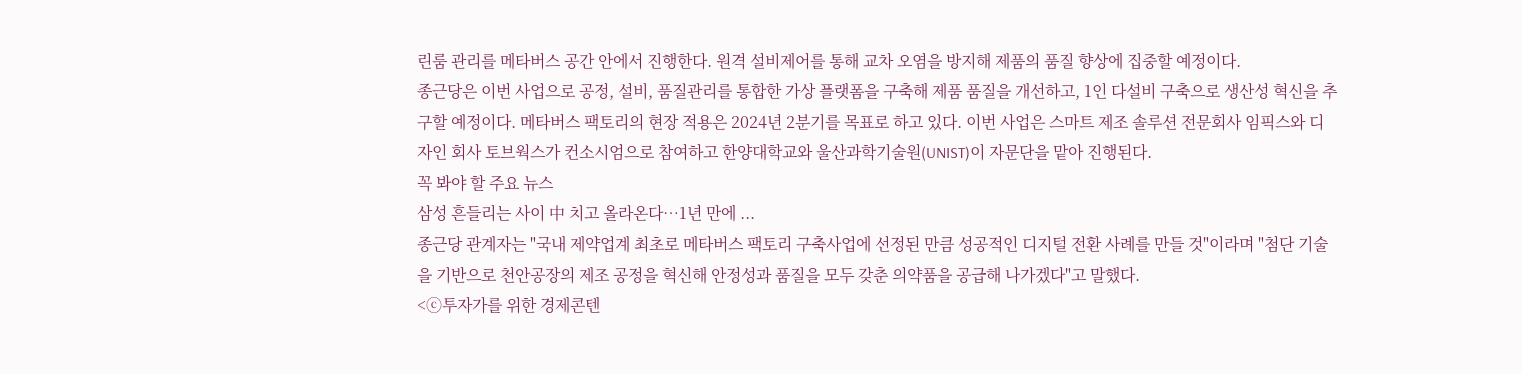린룸 관리를 메타버스 공간 안에서 진행한다. 원격 설비제어를 통해 교차 오염을 방지해 제품의 품질 향상에 집중할 예정이다.
종근당은 이번 사업으로 공정, 설비, 품질관리를 통합한 가상 플랫폼을 구축해 제품 품질을 개선하고, 1인 다설비 구축으로 생산성 혁신을 추구할 예정이다. 메타버스 팩토리의 현장 적용은 2024년 2분기를 목표로 하고 있다. 이번 사업은 스마트 제조 솔루션 전문회사 임픽스와 디자인 회사 토브웍스가 컨소시엄으로 참여하고 한양대학교와 울산과학기술원(UNIST)이 자문단을 맡아 진행된다.
꼭 봐야 할 주요 뉴스
삼성 흔들리는 사이 中 치고 올라온다…1년 만에 ...
종근당 관계자는 "국내 제약업계 최초로 메타버스 팩토리 구축사업에 선정된 만큼 성공적인 디지털 전환 사례를 만들 것"이라며 "첨단 기술을 기반으로 천안공장의 제조 공정을 혁신해 안정성과 품질을 모두 갖춘 의약품을 공급해 나가겠다"고 말했다.
<ⓒ투자가를 위한 경제콘텐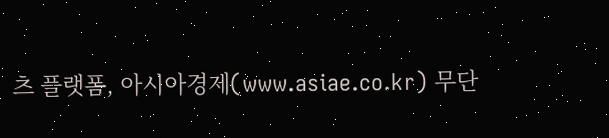츠 플랫폼, 아시아경제(www.asiae.co.kr) 무단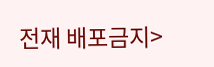전재 배포금지>